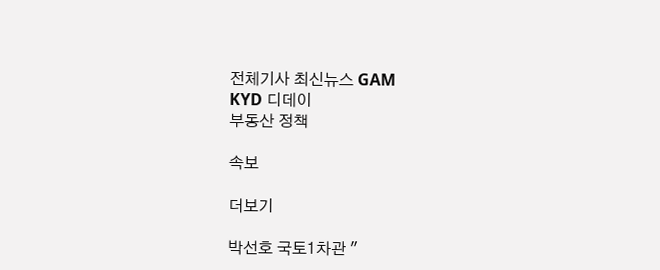전체기사 최신뉴스 GAM
KYD 디데이
부동산 정책

속보

더보기

박선호 국토1차관 "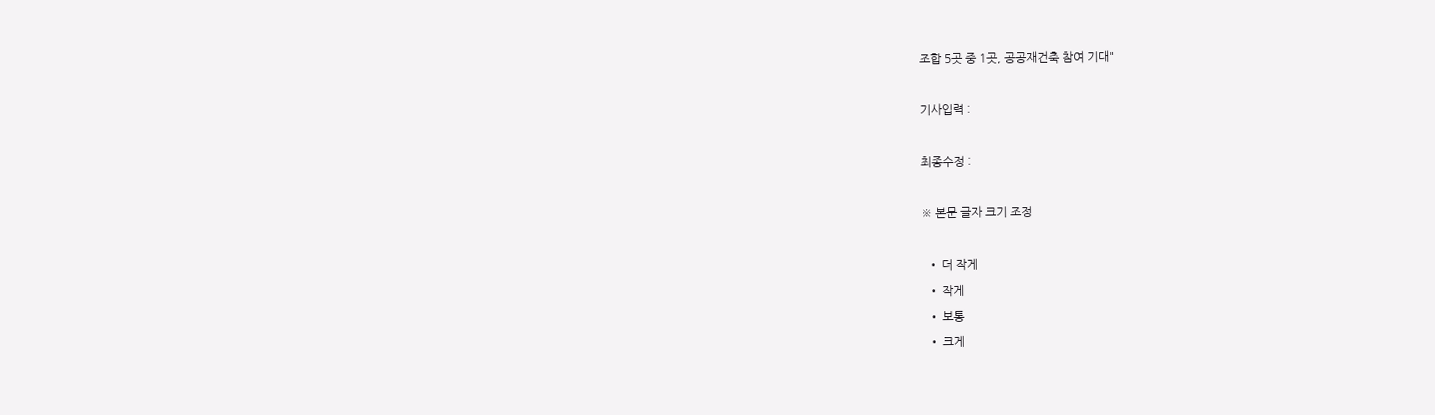조합 5곳 중 1곳, 공공재건축 참여 기대"

기사입력 :

최종수정 :

※ 본문 글자 크기 조정

  • 더 작게
  • 작게
  • 보통
  • 크게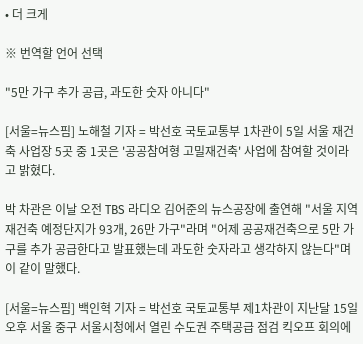• 더 크게

※ 번역할 언어 선택

"5만 가구 추가 공급, 과도한 숫자 아니다"

[서울=뉴스핌] 노해철 기자 = 박선호 국토교통부 1차관이 5일 서울 재건축 사업장 5곳 중 1곳은 '공공참여형 고밀재건축' 사업에 참여할 것이라고 밝혔다.

박 차관은 이날 오전 TBS 라디오 김어준의 뉴스공장에 출연해 "서울 지역 재건축 예정단지가 93개, 26만 가구"라며 "어제 공공재건축으로 5만 가구를 추가 공급한다고 발표했는데 과도한 숫자라고 생각하지 않는다"며 이 같이 말했다.

[서울=뉴스핌] 백인혁 기자 = 박선호 국토교통부 제1차관이 지난달 15일 오후 서울 중구 서울시청에서 열린 수도권 주택공급 점검 킥오프 회의에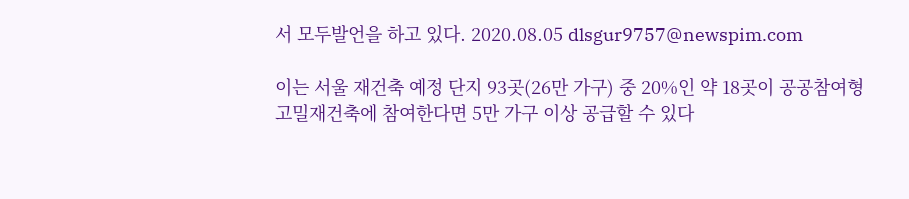서 모두발언을 하고 있다. 2020.08.05 dlsgur9757@newspim.com

이는 서울 재건축 예정 단지 93곳(26만 가구) 중 20%인 약 18곳이 공공참여형 고밀재건축에 참여한다면 5만 가구 이상 공급할 수 있다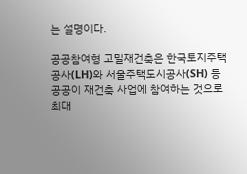는 설명이다.

공공참여형 고밀재건축은 한국토지주택공사(LH)와 서울주택도시공사(SH) 등 공공이 재건축 사업에 참여하는 것으로 최대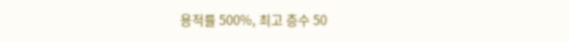용적률 500%, 최고 층수 50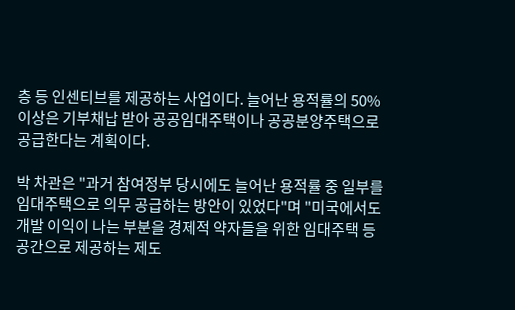층 등 인센티브를 제공하는 사업이다. 늘어난 용적률의 50% 이상은 기부채납 받아 공공임대주택이나 공공분양주택으로 공급한다는 계획이다.

박 차관은 "과거 참여정부 당시에도 늘어난 용적률 중 일부를 임대주택으로 의무 공급하는 방안이 있었다"며 "미국에서도 개발 이익이 나는 부분을 경제적 약자들을 위한 임대주택 등 공간으로 제공하는 제도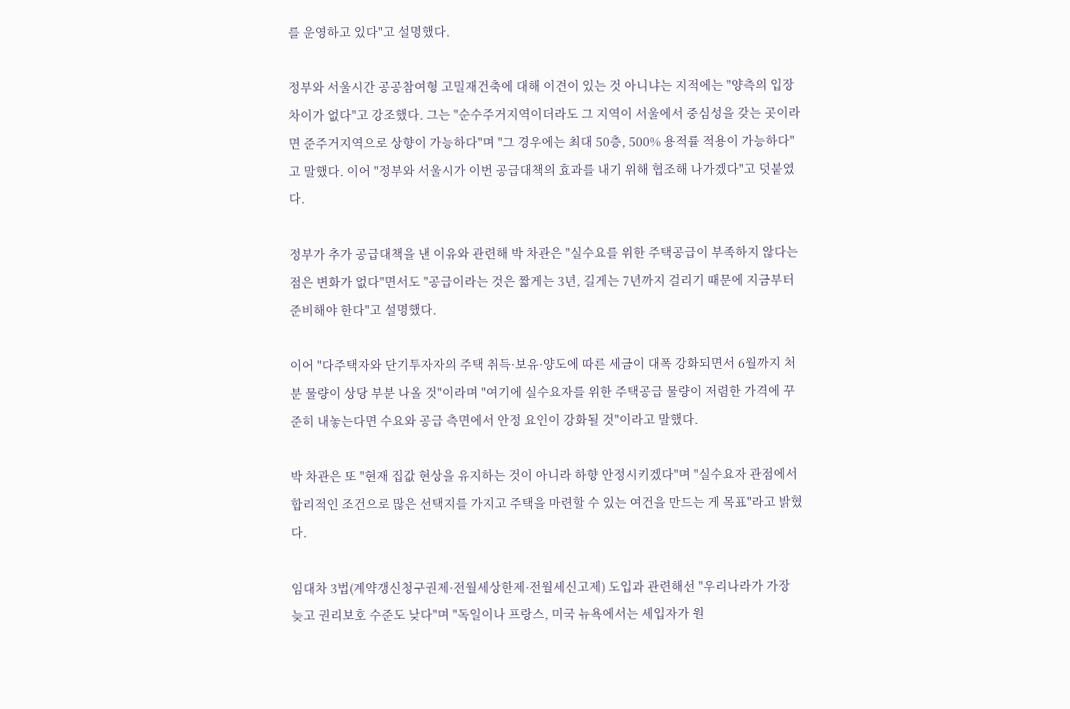를 운영하고 있다"고 설명했다.

정부와 서울시간 공공참여형 고밀재건축에 대해 이견이 있는 것 아니냐는 지적에는 "양측의 입장 차이가 없다"고 강조했다. 그는 "순수주거지역이더라도 그 지역이 서울에서 중심성을 갖는 곳이라면 준주거지역으로 상향이 가능하다"며 "그 경우에는 최대 50층, 500% 용적률 적용이 가능하다"고 말했다. 이어 "정부와 서울시가 이번 공급대책의 효과를 내기 위해 협조해 나가겠다"고 덧붙였다.

정부가 추가 공급대책을 낸 이유와 관련해 박 차관은 "실수요를 위한 주택공급이 부족하지 않다는 점은 변화가 없다"면서도 "공급이라는 것은 짧게는 3년, 길게는 7년까지 걸리기 때문에 지금부터 준비해야 한다"고 설명했다.

이어 "다주택자와 단기투자자의 주택 취득·보유·양도에 따른 세금이 대폭 강화되면서 6월까지 처분 물량이 상당 부분 나올 것"이라며 "여기에 실수요자를 위한 주택공급 물량이 저렴한 가격에 꾸준히 내놓는다면 수요와 공급 측면에서 안정 요인이 강화될 것"이라고 말했다.

박 차관은 또 "현재 집값 현상을 유지하는 것이 아니라 하향 안정시키겠다"며 "실수요자 관점에서 합리적인 조건으로 많은 선택지를 가지고 주택을 마련할 수 있는 여건을 만드는 게 목표"라고 밝혔다.

임대차 3법(계약갱신청구권제·전월세상한제·전월세신고제) 도입과 관련해선 "우리나라가 가장 늦고 권리보호 수준도 낮다"며 "독일이나 프랑스, 미국 뉴욕에서는 세입자가 원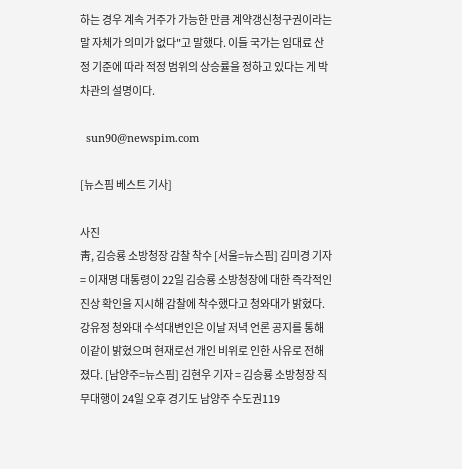하는 경우 계속 거주가 가능한 만큼 계약갱신청구권이라는 말 자체가 의미가 없다"고 말했다. 이들 국가는 임대료 산정 기준에 따라 적정 범위의 상승률을 정하고 있다는 게 박 차관의 설명이다.

  sun90@newspim.com

[뉴스핌 베스트 기사]

사진
靑, 김승룡 소방청장 감찰 착수 [서울=뉴스핌] 김미경 기자 = 이재명 대통령이 22일 김승룡 소방청장에 대한 즉각적인 진상 확인을 지시해 감찰에 착수했다고 청와대가 밝혔다. 강유정 청와대 수석대변인은 이날 저녁 언론 공지를 통해 이같이 밝혔으며 현재로선 개인 비위로 인한 사유로 전해졌다. [남양주=뉴스핌] 김현우 기자 = 김승룡 소방청장 직무대행이 24일 오후 경기도 남양주 수도권119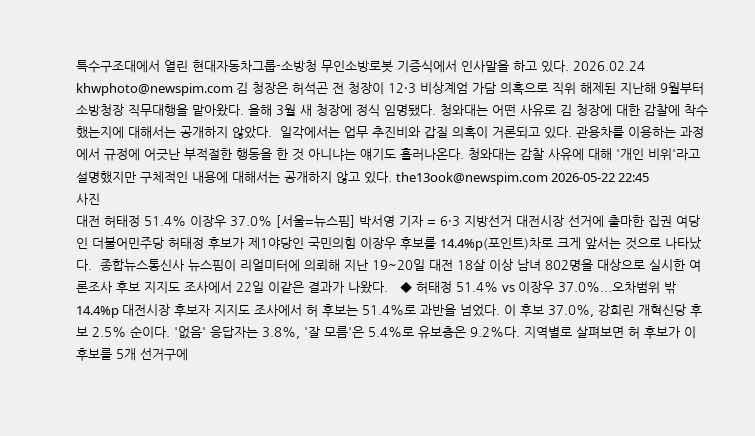특수구조대에서 열린 현대자동차그룹-소방청 무인소방로봇 기증식에서 인사말을 하고 있다. 2026.02.24 khwphoto@newspim.com 김 청장은 허석곤 전 청장이 12·3 비상계엄 가담 의혹으로 직위 해제된 지난해 9월부터 소방청장 직무대행을 맡아왔다. 올해 3월 새 청장에 정식 임명됐다. 청와대는 어떤 사유로 김 청장에 대한 감찰에 착수했는지에 대해서는 공개하지 않았다.  일각에서는 업무 추진비와 갑질 의혹이 거론되고 있다. 관용차를 이용하는 과정에서 규정에 어긋난 부적절한 행동을 한 것 아니냐는 얘기도 흘러나온다. 청와대는 감찰 사유에 대해 '개인 비위'라고 설명했지만 구체적인 내용에 대해서는 공개하지 않고 있다. the13ook@newspim.com 2026-05-22 22:45
사진
대전 허태정 51.4% 이장우 37.0% [서울=뉴스핌] 박서영 기자 = 6·3 지방선거 대전시장 선거에 출마한 집권 여당인 더불어민주당 허태정 후보가 제1야당인 국민의힘 이장우 후보를 14.4%p(포인트)차로 크게 앞서는 것으로 나타났다.  종합뉴스통신사 뉴스핌이 리얼미터에 의뢰해 지난 19~20일 대전 18살 이상 남녀 802명을 대상으로 실시한 여론조사 후보 지지도 조사에서 22일 이같은 결과가 나왔다.   ◆ 허태정 51.4% vs 이장우 37.0%...오차범위 밖 14.4%p 대전시장 후보자 지지도 조사에서 허 후보는 51.4%로 과반을 넘었다. 이 후보 37.0%, 강희린 개혁신당 후보 2.5% 순이다. '없음' 응답자는 3.8%, '잘 모름'은 5.4%로 유보층은 9.2%다. 지역별로 살펴보면 허 후보가 이 후보를 5개 선거구에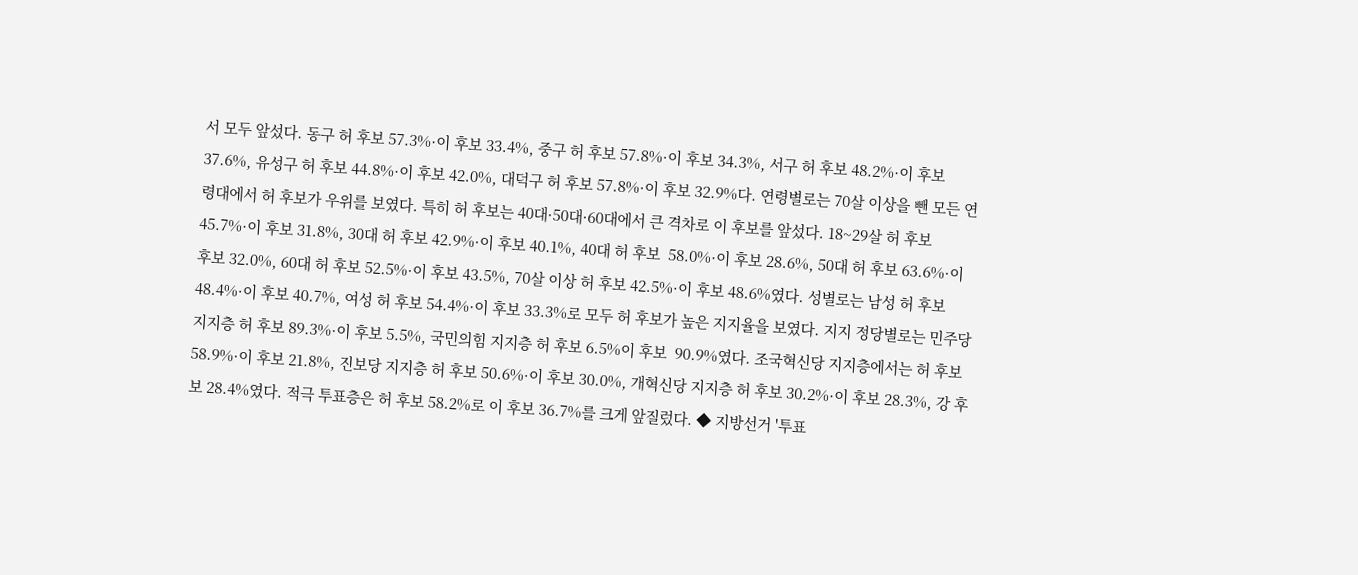서 모두 앞섰다. 동구 허 후보 57.3%·이 후보 33.4%, 중구 허 후보 57.8%·이 후보 34.3%, 서구 허 후보 48.2%·이 후보 37.6%, 유성구 허 후보 44.8%·이 후보 42.0%, 대덕구 허 후보 57.8%·이 후보 32.9%다. 연령별로는 70살 이상을 뺀 모든 연령대에서 허 후보가 우위를 보였다. 특히 허 후보는 40대·50대·60대에서 큰 격차로 이 후보를 앞섰다. 18~29살 허 후보 45.7%·이 후보 31.8%, 30대 허 후보 42.9%·이 후보 40.1%, 40대 허 후보  58.0%·이 후보 28.6%, 50대 허 후보 63.6%·이 후보 32.0%, 60대 허 후보 52.5%·이 후보 43.5%, 70살 이상 허 후보 42.5%·이 후보 48.6%였다. 성별로는 남성 허 후보 48.4%·이 후보 40.7%, 여성 허 후보 54.4%·이 후보 33.3%로 모두 허 후보가 높은 지지율을 보였다. 지지 정당별로는 민주당 지지층 허 후보 89.3%·이 후보 5.5%, 국민의힘 지지층 허 후보 6.5%이 후보  90.9%였다. 조국혁신당 지지층에서는 허 후보 58.9%·이 후보 21.8%, 진보당 지지층 허 후보 50.6%·이 후보 30.0%, 개혁신당 지지층 허 후보 30.2%·이 후보 28.3%, 강 후보 28.4%였다. 적극 투표층은 허 후보 58.2%로 이 후보 36.7%를 크게 앞질렀다. ◆ 지방선거 '투표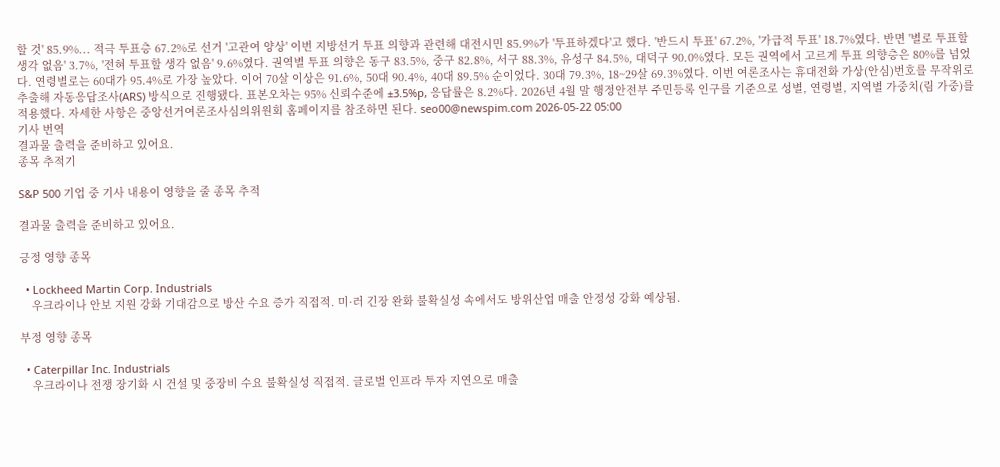할 것' 85.9%... 적극 투표층 67.2%로 선거 '고관여 양상' 이번 지방선거 투표 의향과 관련해 대전시민 85.9%가 '투표하겠다'고 했다. '반드시 투표' 67.2%, '가급적 투표' 18.7%였다. 반면 '별로 투표할 생각 없음' 3.7%, '전혀 투표할 생각 없음' 9.6%였다. 권역별 투표 의향은 동구 83.5%, 중구 82.8%, 서구 88.3%, 유성구 84.5%, 대덕구 90.0%였다. 모든 권역에서 고르게 투표 의향층은 80%를 넘었다. 연령별로는 60대가 95.4%로 가장 높았다. 이어 70살 이상은 91.6%, 50대 90.4%, 40대 89.5% 순이었다. 30대 79.3%, 18~29살 69.3%였다. 이번 여론조사는 휴대전화 가상(안심)번호를 무작위로 추출해 자동응답조사(ARS) 방식으로 진행됐다. 표본오차는 95% 신뢰수준에 ±3.5%p, 응답률은 8.2%다. 2026년 4월 말 행정안전부 주민등록 인구를 기준으로 성별, 연령별, 지역별 가중치(림 가중)를 적용했다. 자세한 사항은 중앙선거여론조사심의위원회 홈페이지를 참조하면 된다. seo00@newspim.com 2026-05-22 05:00
기사 번역
결과물 출력을 준비하고 있어요.
종목 추적기

S&P 500 기업 중 기사 내용이 영향을 줄 종목 추적

결과물 출력을 준비하고 있어요.

긍정 영향 종목

  • Lockheed Martin Corp. Industrials
    우크라이나 안보 지원 강화 기대감으로 방산 수요 증가 직접적. 미·러 긴장 완화 불확실성 속에서도 방위산업 매출 안정성 강화 예상됨.

부정 영향 종목

  • Caterpillar Inc. Industrials
    우크라이나 전쟁 장기화 시 건설 및 중장비 수요 불확실성 직접적. 글로벌 인프라 투자 지연으로 매출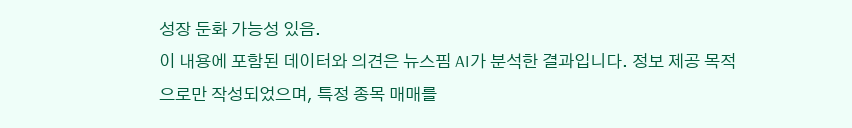성장 둔화 가능성 있음.
이 내용에 포함된 데이터와 의견은 뉴스핌 AI가 분석한 결과입니다. 정보 제공 목적으로만 작성되었으며, 특정 종목 매매를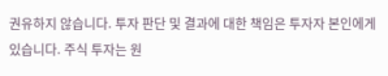권유하지 않습니다. 투자 판단 및 결과에 대한 책임은 투자자 본인에게 있습니다. 주식 투자는 원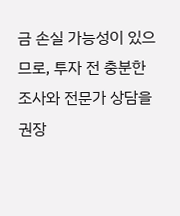금 손실 가능성이 있으므로, 투자 전 충분한 조사와 전문가 상담을 권장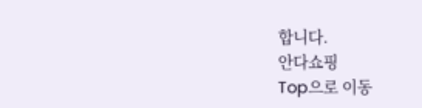합니다.
안다쇼핑
Top으로 이동